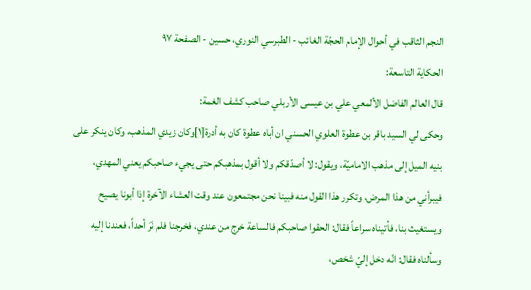النجم الثاقب في أحوال الإمام الحجّة الغائب - الطبرسي النوري، حسين - الصفحة ٩٧
الحكاية التاسعة:
قال العالم الفاضل الألمعي علي بن عيسى الأربلي صاحب كشف الغمة:
وحكى لي السيد باقر بن عطوة العلوي الحسني ان أباه عطوة كان به أدرة[١]وكان زيدي المذهب، وكان ينكر على بنيه الميل إلى مذهب الاماميّة، ويقول: لا أصدّقكم ولا أقول بمذهبكم حتى يجيء صاحبكم يعني المهدي، فيبرأني من هذا المرض، وتكرر هذا القول منه فبينا نحن مجتمعون عند وقت العشاء الآخرة إذا أبونا يصيح ويستغيث بنا، فأتيناه سراعاً فقال: الحقوا صاحبكم فالساعة خرج من عندي، فخرجنا فلم نَرَ أحداً، فعندنا إليه وسألناه فقال: انّه دخل إليّ شخص،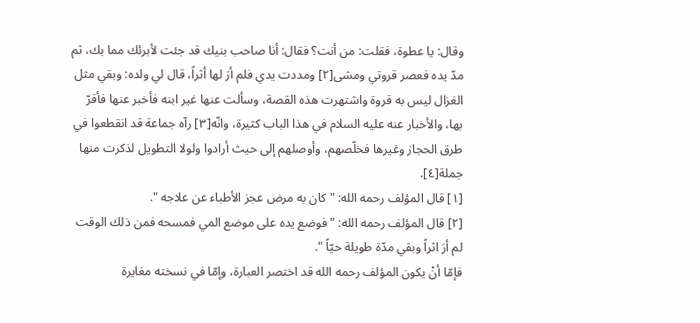وقال: يا عطوة، فقلت: من أنت؟ فقال: أنا صاحب بنيك قد جئت لأبرئك مما بك، ثم مدّ يده فعصر قروتي ومشى[٢] ومددت يدي فلم أرَ لها أثراً، قال لي ولده: وبقي مثل الغزال ليس به قروة واشتهرت هذه القصة، وسألت عنها غير ابنه فأخبر عنها فأقرّ بها، والأخبار عنه عليه السلام في هذا الباب كثيرة، وانّه[٣] رآه جماعة قد انقطعوا في طرق الحجاز وغيرها فخلّصهم، وأوصلهم إلى حيث أرادوا ولولا التطويل لذكرت منها جملة[٤].
[١] قال المؤلف رحمه الله: " كان به مرض عجز الأطباء عن علاجه ".
[٢] قال المؤلف رحمه الله: " فوضع يده على موضع المي فمسحه فمن ذلك الوقت لم أرَ اثراً وبقي مدّة طويلة حيّاً ".
فإمّا أنْ يكون المؤلف رحمه الله قد اختصر العبارة، وإمّا في نسخته مغايرة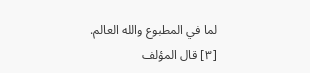لما في المطبوع والله العالم.
[٣] قال المؤلف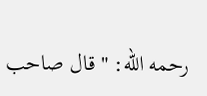رحمه الله: " قال صاحب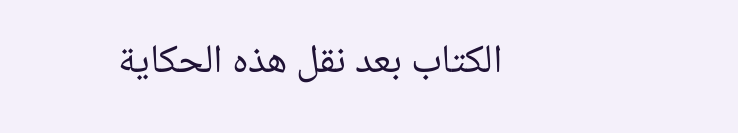الكتاب بعد نقل هذه الحكاية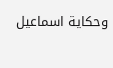وحكاية اسماعيل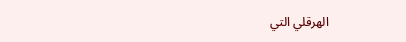الهرقلي التي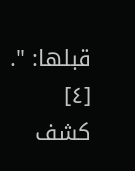قبلها: ".
[٤] كشف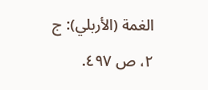الغمة (الأربلي): ج ٢، ص ٤٩٧.